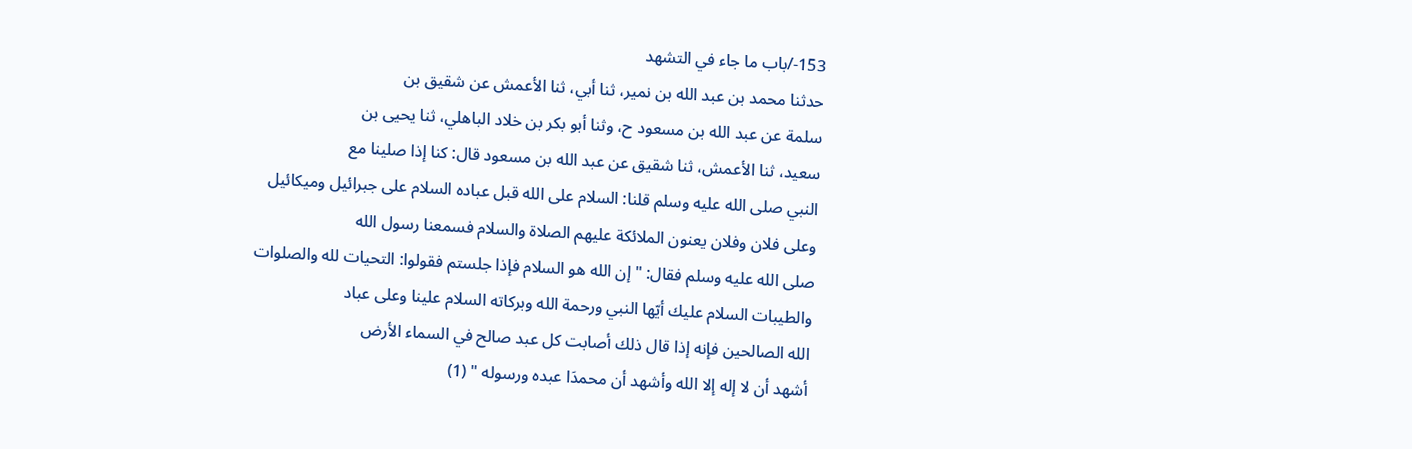153-/باب ما جاء في التشهد
حدثنا محمد بن عبد الله بن نمير، ثنا أبي، ثنا الأعمش عن شقيق بن
سلمة عن عبد الله بن مسعود ح، وثنا أبو بكر بن خلاد الباهلي، ثنا يحيى بن
سعيد، ثنا الأعمش، ثنا شقيق عن عبد الله بن مسعود قال: كنا إذا صلينا مع
النبي صلى الله عليه وسلم قلنا: السلام على الله قبل عباده السلام على جبرائيل وميكائيل
وعلى فلان وفلان يعنون الملائكة عليهم الصلاة والسلام فسمعنا رسول الله
صلى الله عليه وسلم فقال: " إن الله هو السلام فإذا جلستم فقولوا: التحيات لله والصلوات
والطيبات السلام عليك أيّها النبي ورحمة الله وبركاته السلام علينا وعلى عباد
الله الصالحين فإنه إذا قال ذلك أصابت كل عبد صالح في السماء الأرض
أشهد أن لا إله إلا الله وأشهد أن محمدَا عبده ورسوله " (1)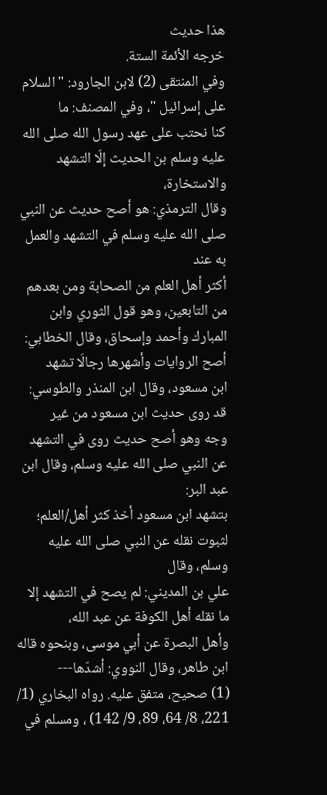هذا حديث
خرجه الأئمة الستة.
وفي المنتقى (2) لابن الجارود: " السلام على إسرائيل "، وفي المصنف: ما
كنا نحتب على عهد رسول الله صلى الله عليه وسلم بن الحديث إلّا التشهد والاستخارة،
وقال الترمذي: هو أصح حديث عن النبي صلى الله عليه وسلم في التشهد والعمل به عند
أكثر أهل العلم من الصحابة ومن بعدهم من التابعين، وهو قول الثوري وابن
المبارك وأحمد وإسحاق، وقال الخطابي: أصح الروايات وأشهرها رجالَا تشهد
ابن مسعود، وقال ابن المنذر والطوسي: قد روى حديث ابن مسعود من غير
وجه وهو أصح حديث روى في التشهد عن النبي صلى الله عليه وسلم، وقال ابن عبد البر:
بتشهد ابن مسعود أخذ كثر أهل/العلم؛ لثبوت نقله عن النبي صلى الله عليه وسلم، وقال
علي بن المديني: لم يصح في التشهد إلا ما نقله أهل الكوفة عن عبد الله،
وأهل البصرة عن أبي موسى، وبنحوه قاله ابن طاهر، وقال النووي: أشدّها---
(1) صحيح، متفق عليه. رواه البخاري (1/ 221، 8/ 64، 89، 9/ 142) ، ومسلم في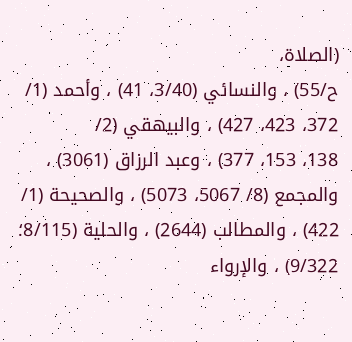(الصلاة،
ح/55) ، والنسائي (3/40، 41) ، وأحمد (1/ 372، 423، 427) ، والبيهقي (2/
138، 153، 377) ، وعبد الرزاق (3061) ، والمجمع (8/ 5067، 5073) ، والصحيحة (1/
422) ، والمطالب (2644) ، والحلية (8/115؛ 9/322) ، والإرواء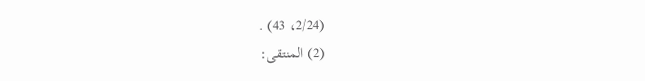(2/24، 43) .
(2) المنتقى: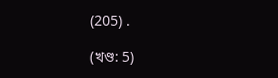(205) .

(খণ্ড: 5)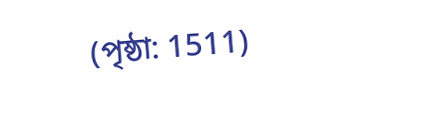(পৃষ্ঠা: 1511)